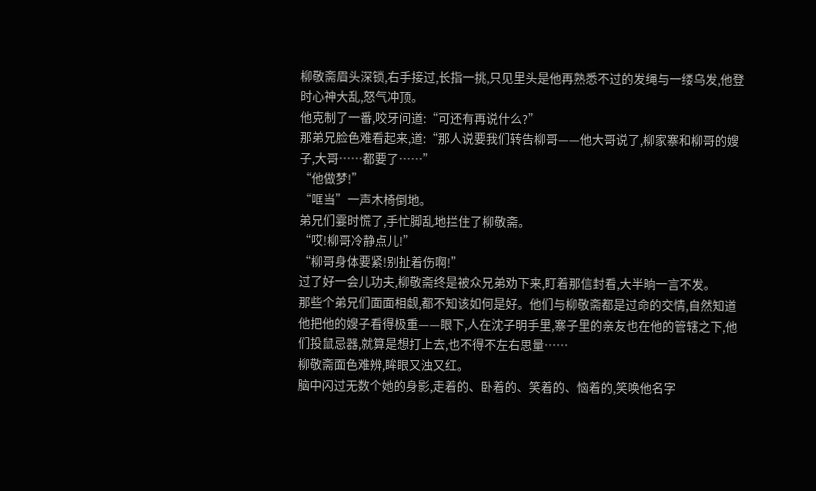柳敬斋眉头深锁,右手接过,长指一挑,只见里头是他再熟悉不过的发绳与一缕乌发,他登时心神大乱,怒气冲顶。
他克制了一番,咬牙问道:“可还有再说什么?”
那弟兄脸色难看起来,道:“那人说要我们转告柳哥——他大哥说了,柳家寨和柳哥的嫂子,大哥……都要了……”
“他做梦!”
“哐当”一声木椅倒地。
弟兄们霎时慌了,手忙脚乱地拦住了柳敬斋。
“哎!柳哥冷静点儿!”
“柳哥身体要紧!别扯着伤啊!”
过了好一会儿功夫,柳敬斋终是被众兄弟劝下来,盯着那信封看,大半晌一言不发。
那些个弟兄们面面相觑,都不知该如何是好。他们与柳敬斋都是过命的交情,自然知道他把他的嫂子看得极重——眼下,人在沈子明手里,寨子里的亲友也在他的管辖之下,他们投鼠忌器,就算是想打上去,也不得不左右思量……
柳敬斋面色难辨,眸眼又浊又红。
脑中闪过无数个她的身影,走着的、卧着的、笑着的、恼着的,笑唤他名字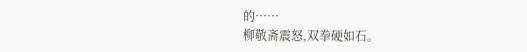的……
柳敬斋震怒,双拳硬如石。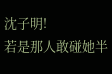沈子明!
若是那人敢碰她半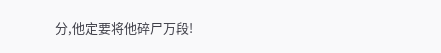分,他定要将他碎尸万段!